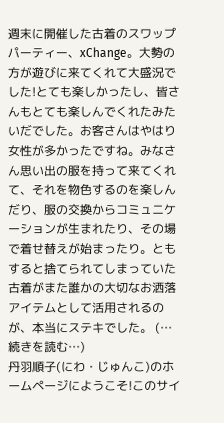週末に開催した古着のスワップパーティー、xChange。大勢の方が遊びに来てくれて大盛況でした!とても楽しかったし、皆さんもとても楽しんでくれたみたいだでした。お客さんはやはり女性が多かったですね。みなさん思い出の服を持って来てくれて、それを物色するのを楽しんだり、服の交換からコミュニケーションが生まれたり、その場で着せ替えが始まったり。ともすると捨てられてしまっていた古着がまた誰かの大切なお洒落アイテムとして活用されるのが、本当にステキでした。 (…続きを読む…)
丹羽順子(にわ・じゅんこ)のホームページにようこそ!このサイ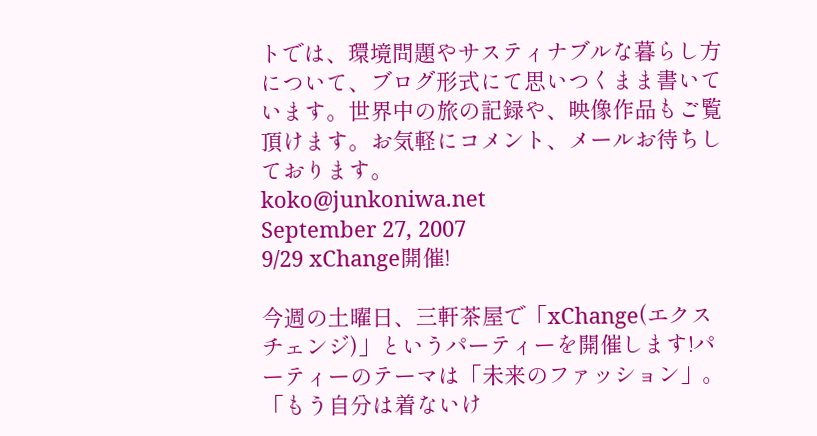トでは、環境問題やサスティナブルな暮らし方について、ブログ形式にて思いつくまま書いています。世界中の旅の記録や、映像作品もご覧頂けます。お気軽にコメント、メールお待ちしております。
koko@junkoniwa.net
September 27, 2007
9/29 xChange開催!

今週の土曜日、三軒茶屋で「xChange(エクスチェンジ)」というパーティーを開催します!パーティーのテーマは「未来のファッション」。「もう自分は着ないけ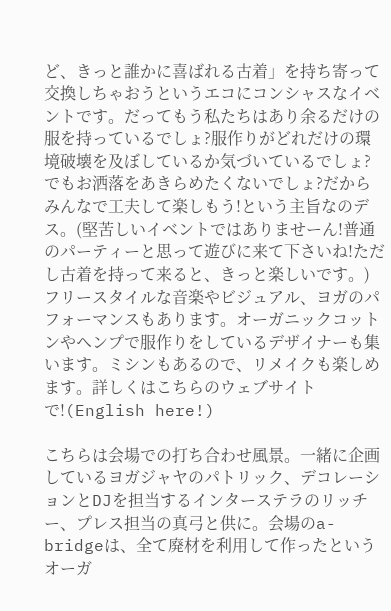ど、きっと誰かに喜ばれる古着」を持ち寄って交換しちゃおうというエコにコンシャスなイベントです。だってもう私たちはあり余るだけの服を持っているでしょ?服作りがどれだけの環境破壊を及ぼしているか気づいているでしょ?でもお洒落をあきらめたくないでしょ?だからみんなで工夫して楽しもう!という主旨なのデス。(堅苦しいイベントではありませーん!普通のパーティーと思って遊びに来て下さいね!ただし古着を持って来ると、きっと楽しいです。)
フリースタイルな音楽やビジュアル、ヨガのパフォーマンスもあります。オーガニックコットンやヘンプで服作りをしているデザイナーも集います。ミシンもあるので、リメイクも楽しめます。詳しくはこちらのウェブサイトで!(English here!)

こちらは会場での打ち合わせ風景。一緒に企画しているヨガジャヤのパトリック、デコレーションとDJを担当するインターステラのリッチー、プレス担当の真弓と供に。会場のa-bridgeは、全て廃材を利用して作ったというオーガ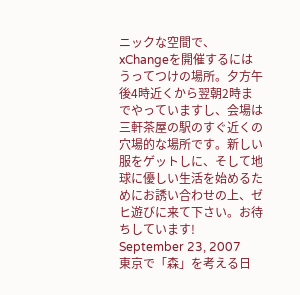ニックな空間で、xChangeを開催するにはうってつけの場所。夕方午後4時近くから翌朝2時までやっていますし、会場は三軒茶屋の駅のすぐ近くの穴場的な場所です。新しい服をゲットしに、そして地球に優しい生活を始めるためにお誘い合わせの上、ゼヒ遊びに来て下さい。お待ちしています!
September 23, 2007
東京で「森」を考える日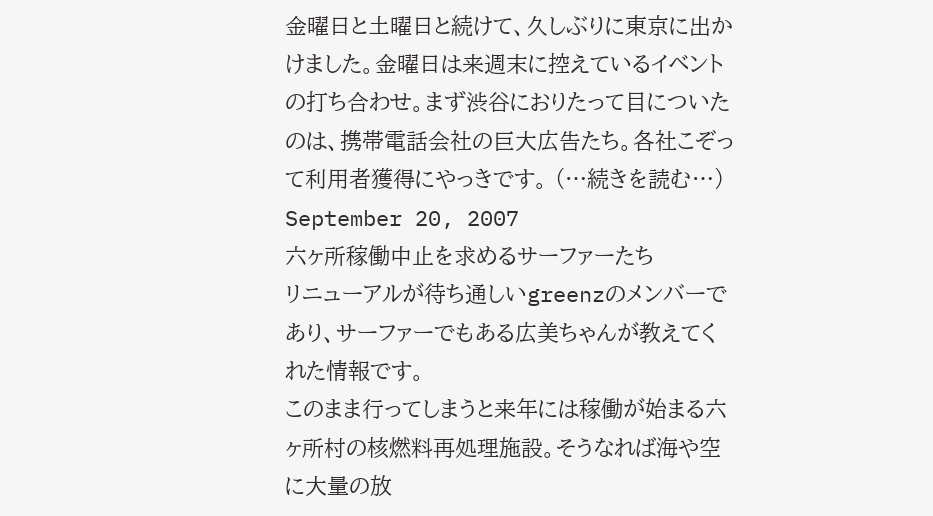金曜日と土曜日と続けて、久しぶりに東京に出かけました。金曜日は来週末に控えているイベントの打ち合わせ。まず渋谷におりたって目についたのは、携帯電話会社の巨大広告たち。各社こぞって利用者獲得にやっきです。 (…続きを読む…)
September 20, 2007
六ヶ所稼働中止を求めるサーファーたち
リニューアルが待ち通しいgreenzのメンバーであり、サーファーでもある広美ちゃんが教えてくれた情報です。
このまま行ってしまうと来年には稼働が始まる六ヶ所村の核燃料再処理施設。そうなれば海や空に大量の放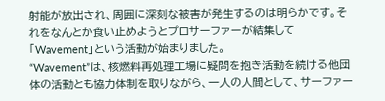射能が放出され、周囲に深刻な被害が発生するのは明らかです。それをなんとか食い止めようとプロサーファーが結集して「Wavement」という活動が始まりました。
“Wavement”は、核燃料再処理工場に疑問を抱き活動を続ける他団体の活動とも協力体制を取りながら、一人の人間として、サーファー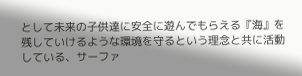として未来の子供達に安全に遊んでもらえる『海』を残していけるような環境を守るという理念と共に活動している、サーファ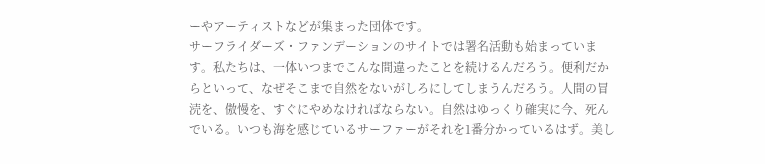ーやアーティストなどが集まった団体です。
サーフライダーズ・ファンデーションのサイトでは署名活動も始まっています。私たちは、一体いつまでこんな間違ったことを続けるんだろう。便利だからといって、なぜそこまで自然をないがしろにしてしまうんだろう。人間の冒涜を、傲慢を、すぐにやめなければならない。自然はゆっくり確実に今、死んでいる。いつも海を感じているサーファーがそれを1番分かっているはず。美し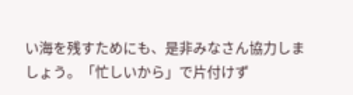い海を残すためにも、是非みなさん協力しましょう。「忙しいから」で片付けず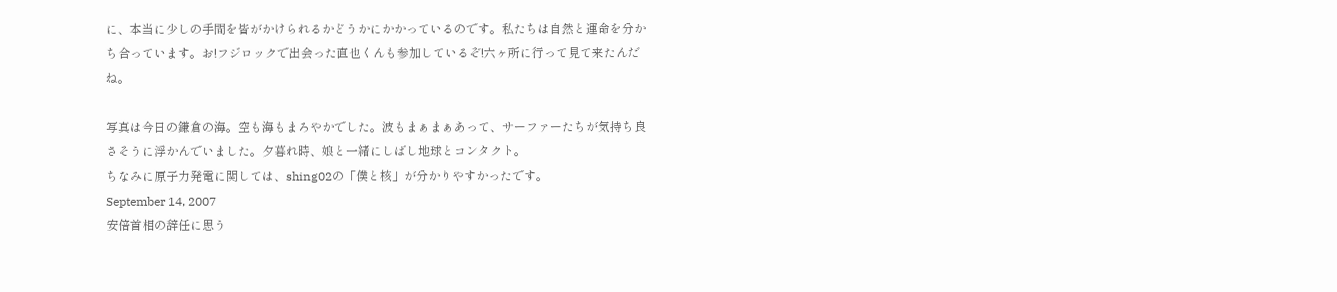に、本当に少しの手間を皆がかけられるかどうかにかかっているのです。私たちは自然と運命を分かち合っています。お!フジロックで出会った直也くんも参加しているぞ!六ヶ所に行って見て来たんだね。

写真は今日の鎌倉の海。空も海もまろやかでした。波もまぁまぁあって、サーファーたちが気持ち良さそうに浮かんでいました。夕暮れ時、娘と一緒にしばし地球とコンタクト。
ちなみに原子力発電に関しては、shing02の「僕と核」が分かりやすかったです。
September 14, 2007
安倍首相の辞任に思う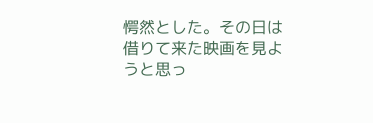愕然とした。その日は借りて来た映画を見ようと思っ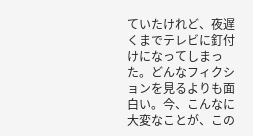ていたけれど、夜遅くまでテレビに釘付けになってしまった。どんなフィクションを見るよりも面白い。今、こんなに大変なことが、この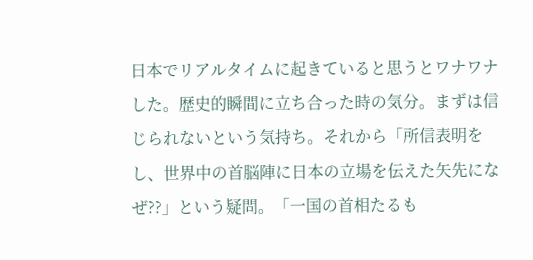日本でリアルタイムに起きていると思うとワナワナした。歴史的瞬間に立ち合った時の気分。まずは信じられないという気持ち。それから「所信表明をし、世界中の首脳陣に日本の立場を伝えた矢先になぜ??」という疑問。「一国の首相たるも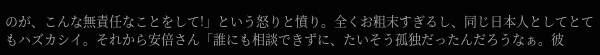のが、こんな無責任なことをして!」という怒りと憤り。全くお粗末すぎるし、同じ日本人としてとてもハズカシイ。それから安倍さん「誰にも相談できずに、たいそう孤独だったんだろうなぁ。彼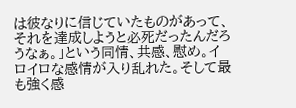は彼なりに信じていたものがあって、それを達成しようと必死だったんだろうなぁ。」という同情、共感、慰め。イロイロな感情が入り乱れた。そして最も強く感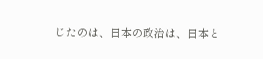じたのは、日本の政治は、日本と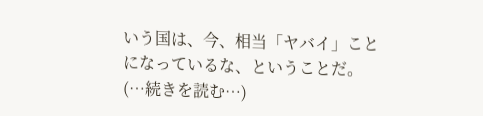いう国は、今、相当「ヤバイ」ことになっているな、ということだ。 (…続きを読む…)